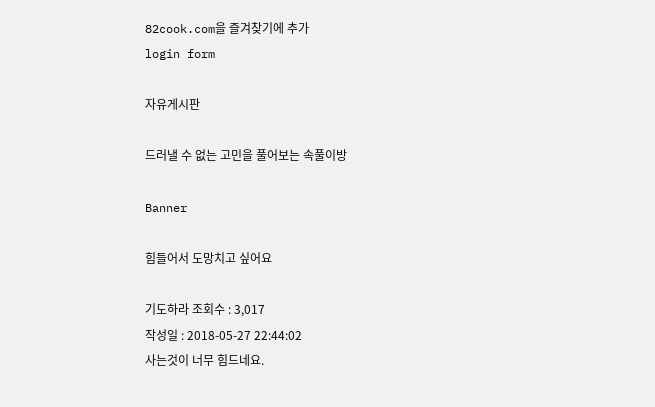82cook.com을 즐겨찾기에 추가
login form

자유게시판

드러낼 수 없는 고민을 풀어보는 속풀이방

Banner

힘들어서 도망치고 싶어요

기도하라 조회수 : 3,017
작성일 : 2018-05-27 22:44:02
사는것이 너무 힘드네요.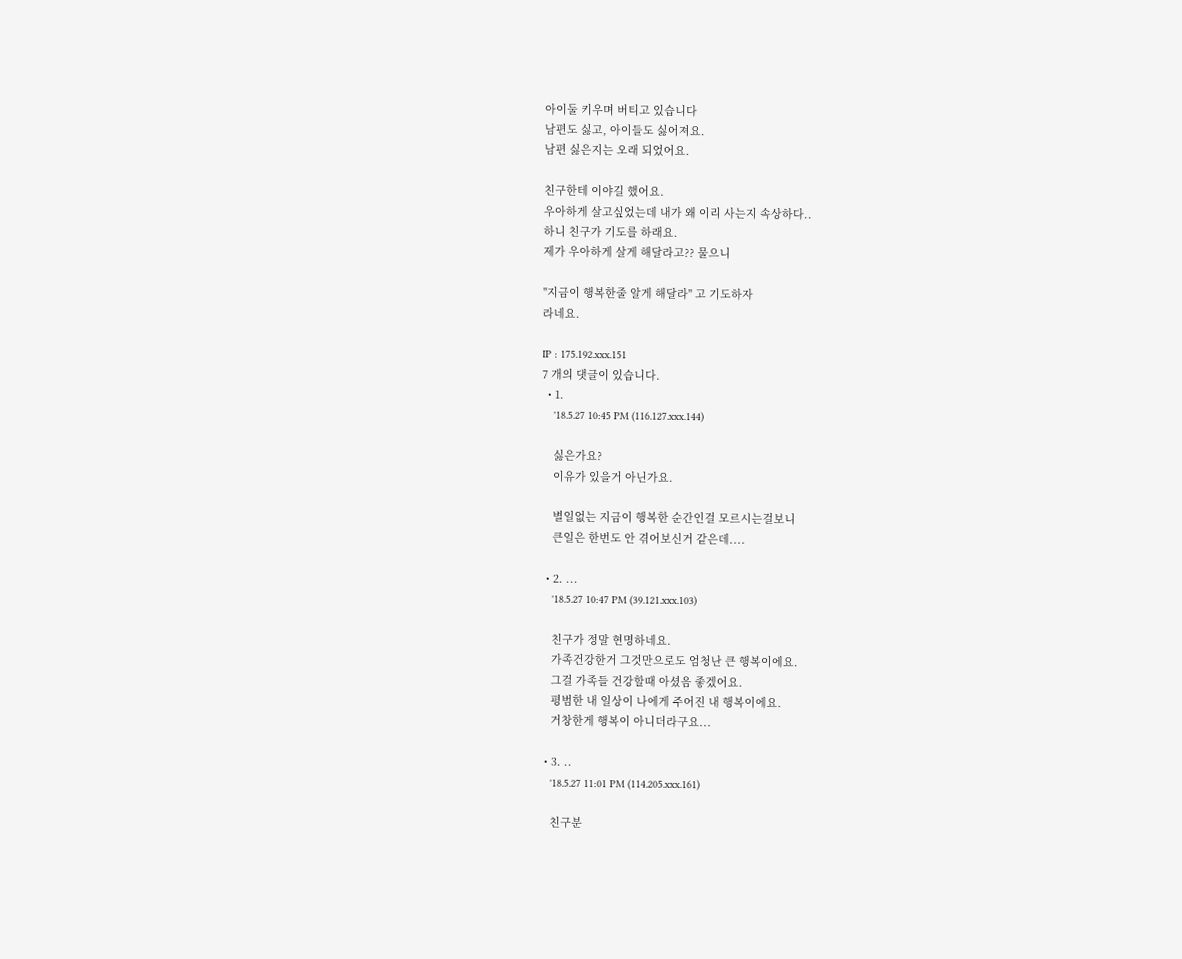아이둘 키우며 버티고 있습니다
남편도 싫고, 아이들도 싫어져요.
남편 싫은지는 오래 되었어요.

친구한테 이야길 했어요.
우아하게 살고싶었는데 내가 왜 이리 사는지 속상하다..
하니 친구가 기도를 하래요.
제가 우아하게 살게 해달라고?? 물으니

"지금이 행복한줄 알게 해달라" 고 기도하자
라네요.

IP : 175.192.xxx.151
7 개의 댓글이 있습니다.
  • 1.
    '18.5.27 10:45 PM (116.127.xxx.144)

    싫은가요?
    이유가 있을거 아닌가요.

    별일없는 지금이 행복한 순간인걸 모르시는걸보니
    큰일은 한번도 안 겪어보신거 같은데....

  • 2. ...
    '18.5.27 10:47 PM (39.121.xxx.103)

    친구가 정말 현명하네요.
    가족건강한거 그것만으로도 엄청난 큰 행복이에요.
    그걸 가족들 건강할때 아셨음 좋겠어요.
    평범한 내 일상이 나에게 주어진 내 행복이에요.
    거창한게 행복이 아니더라구요...

  • 3. ..
    '18.5.27 11:01 PM (114.205.xxx.161)

    친구분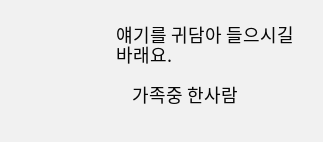얘기를 귀담아 들으시길 바래요.

    가족중 한사람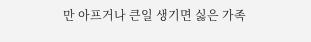만 아프거나 큰일 생기면 싫은 가족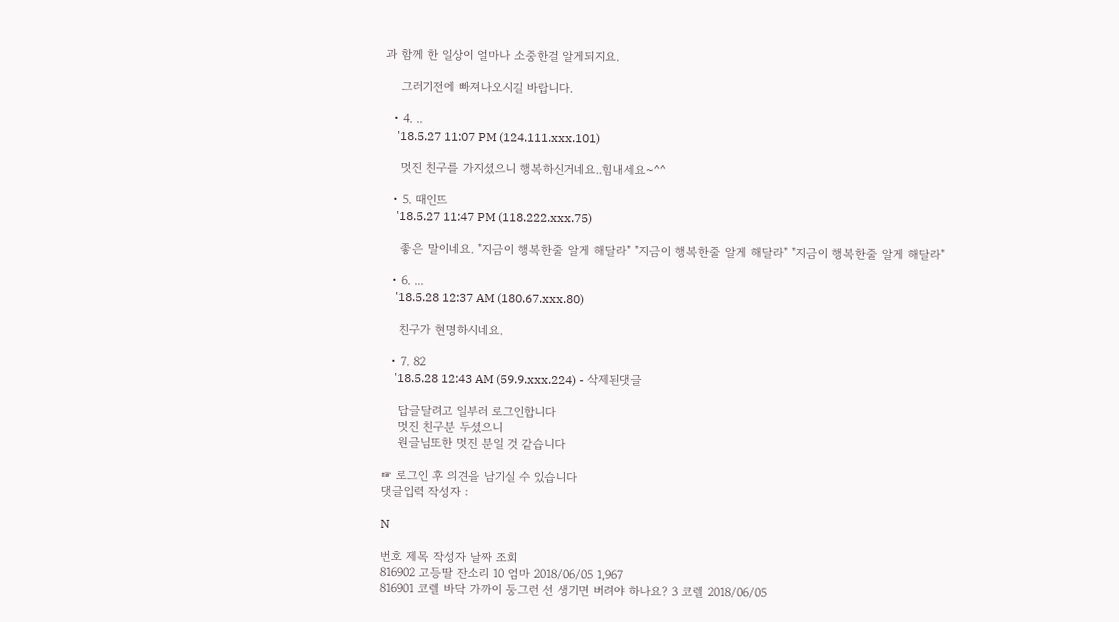과 함께 한 일상이 얼마나 소중한걸 알게되지요.

    그러기전에 빠져나오시길 바랍니다.

  • 4. ..
    '18.5.27 11:07 PM (124.111.xxx.101)

    멋진 친구를 가지셨으니 행복하신거네요..힘내세요~^^

  • 5. 때인뜨
    '18.5.27 11:47 PM (118.222.xxx.75)

    좋은 말이네요. "지금이 행복한줄 알게 해달라" "지금이 행복한줄 알게 해달라" "지금이 행복한줄 알게 해달라"

  • 6. ...
    '18.5.28 12:37 AM (180.67.xxx.80)

    친구가 현명하시네요.

  • 7. 82
    '18.5.28 12:43 AM (59.9.xxx.224) - 삭제된댓글

    답글달려고 일부러 로그인합니다
    멋진 친구분 두셨으니
    원글님또한 멋진 분일 것 같습니다

☞ 로그인 후 의견을 남기실 수 있습니다
댓글입력 작성자 :

N

번호 제목 작성자 날짜 조회
816902 고등딸 잔소리 10 엄마 2018/06/05 1,967
816901 코렐 바닥 가까이 둥그런 선 생기면 버려야 하나요? 3 코렐 2018/06/05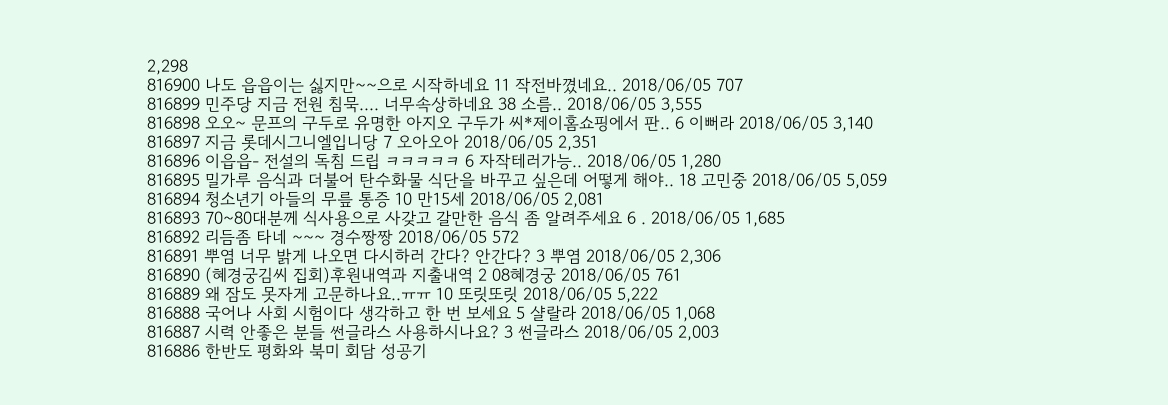2,298
816900 나도 읍읍이는 싫지만~~으로 시작하네요 11 작전바꼈네요.. 2018/06/05 707
816899 민주당 지금 전원 침묵.... 너무속상하네요 38 소름.. 2018/06/05 3,555
816898 오오~ 문프의 구두로 유명한 아지오 구두가 씨*제이홈쇼핑에서 판.. 6 이뻐라 2018/06/05 3,140
816897 지금 롯데시그니엘입니당 7 오아오아 2018/06/05 2,351
816896 이읍읍- 전설의 독침 드립 ㅋㅋㅋㅋㅋ 6 자작테러가능.. 2018/06/05 1,280
816895 밀가루 음식과 더불어 탄수화물 식단을 바꾸고 싶은데 어떻게 해야.. 18 고민중 2018/06/05 5,059
816894 청소년기 아들의 무릎 통증 10 만15세 2018/06/05 2,081
816893 70~80대분께 식사용으로 사갖고 갈만한 음식 좀 알려주세요 6 . 2018/06/05 1,685
816892 리듬좀 타네 ~~~ 경수짱짱 2018/06/05 572
816891 뿌염 너무 밝게 나오면 다시하러 간다? 안간다? 3 뿌염 2018/06/05 2,306
816890 (혜경궁김씨 집회)후원내역과 지출내역 2 08혜경궁 2018/06/05 761
816889 왜 잠도 못자게 고문하나요..ㅠㅠ 10 또릿또릿 2018/06/05 5,222
816888 국어나 사회 시험이다 생각하고 한 번 보세요 5 샬랄라 2018/06/05 1,068
816887 시력 안좋은 분들 썬글라스 사용하시나요? 3 썬글라스 2018/06/05 2,003
816886 한반도 평화와 북미 회담 성공기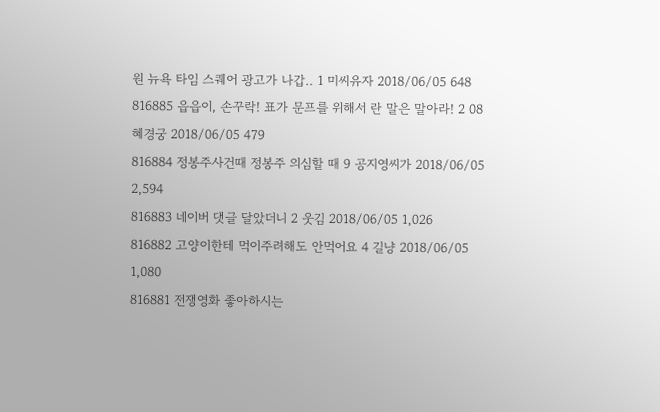원 뉴욕 타임 스퀘어 광고가 나갑.. 1 미씨유자 2018/06/05 648
816885 읍읍이, 손꾸락! 표가 문프를 위해서 란 말은 말아라! 2 08혜경궁 2018/06/05 479
816884 정봉주사건때 정봉주 의심할 때 9 공지영씨가 2018/06/05 2,594
816883 네이버 댓글 달았더니 2 웃김 2018/06/05 1,026
816882 고양이한테 먹이주려해도 안먹어요 4 길냥 2018/06/05 1,080
816881 전쟁영화 좋아하시는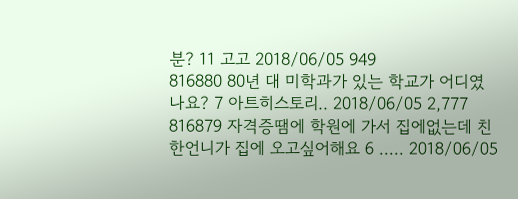분? 11 고고 2018/06/05 949
816880 80년 대 미학과가 있는 학교가 어디였나요? 7 아트히스토리.. 2018/06/05 2,777
816879 자격증땜에 학원에 가서 집에없는데 친한언니가 집에 오고싶어해요 6 ..... 2018/06/05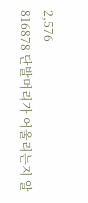2,576
816878 단발머리가 어울리는지 알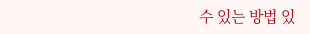수 있는 방법 있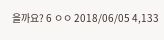을까요? 6 ㅇㅇ 2018/06/05 4,133